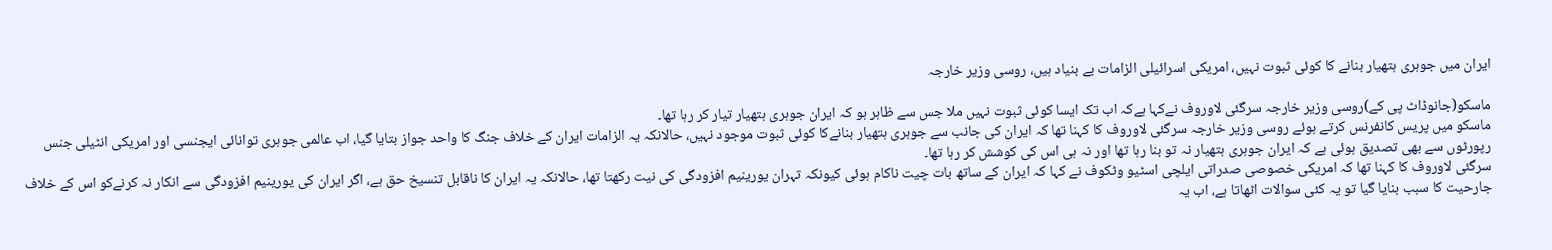ایران میں جوہری ہتھیار بنانے کا کوئی ثبوت نہیں، امریکی اسرائیلی الزامات بے بنیاد ہیں، روسی وزیر خارجہ

ماسکو(جانوڈاٹ پی کے)روسی وزیر خارجہ سرگئی لاوروف نےکہا ہےکہ اب تک ایسا کوئی ثبوت نہیں ملا جس سے ظاہر ہو کہ ایران جوہری ہتھیار تیار کر رہا تھا۔
ماسکو میں پریس کانفرنس کرتے ہوئے روسی وزیر خارجہ سرگئی لاوروف کا کہنا تھا کہ ایران کی جانب سے جوہری ہتھیار بنانےکا کوئی ثبوت موجود نہیں، حالانکہ یہ الزامات ایران کے خلاف جنگ کا واحد جواز بتایا گیا، اب عالمی جوہری توانائی ایجنسی اور امریکی انٹیلی جنس رپورٹوں سے بھی تصدیق ہوئی ہے کہ ایران جوہری ہتھیار نہ تو بنا رہا تھا اور نہ ہی اس کی کوشش کر رہا تھا۔
سرگئی لاوروف کا کہنا تھا کہ امریکی خصوصی صدراتی ایلچی اسٹیو وٹکوف نے کہا کہ ایران کے ساتھ بات چیت ناکام ہوئی کیونکہ تہران یورینیم افزودگی کی نیت رکھتا تھا، حالانکہ یہ ایران کا ناقابل تنسیخ حق ہے، اگر ایران کی یورینیم افزودگی سے انکار نہ کرنےکو اس کے خلاف جارحیت کا سبب بنایا گیا تو یہ کئی سوالات اٹھاتا ہے، اب یہ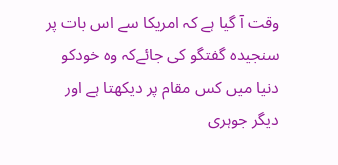وقت آ گیا ہے کہ امریکا سے اس بات پر سنجیدہ گفتگو کی جائےکہ وہ خودکو دنیا میں کس مقام پر دیکھتا ہے اور دیگر جوہری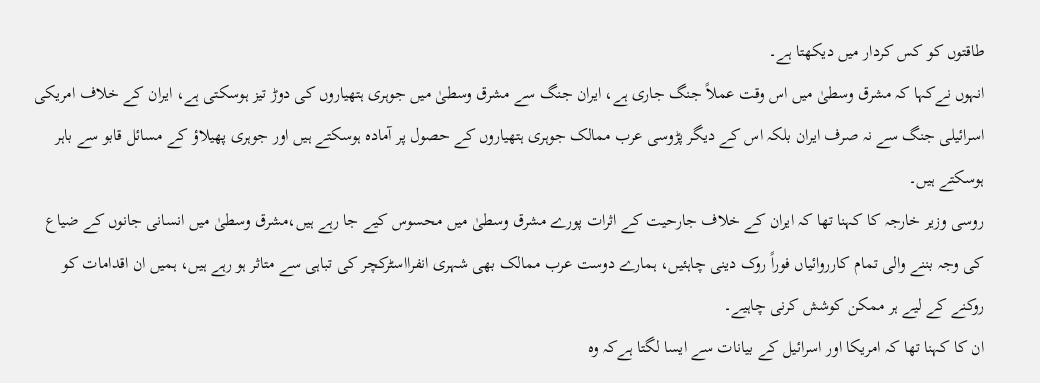طاقتوں کو کس کردار میں دیکھتا ہے۔
انہوں نےکہا کہ مشرق وسطیٰ میں اس وقت عملاً جنگ جاری ہے، ایران جنگ سے مشرق وسطیٰ میں جوہری ہتھیاروں کی دوڑ تیز ہوسکتی ہے، ایران کے خلاف امریکی اسرائیلی جنگ سے نہ صرف ایران بلکہ اس کے دیگر پڑوسی عرب ممالک جوہری ہتھیاروں کے حصول پر آمادہ ہوسکتے ہیں اور جوہری پھیلاؤ کے مسائل قابو سے باہر ہوسکتے ہیں۔
روسی وزیر خارجہ کا کہنا تھا کہ ایران کے خلاف جارحیت کے اثرات پورے مشرق وسطیٰ میں محسوس کیے جا رہے ہیں،مشرق وسطیٰ میں انسانی جانوں کے ضیاع کی وجہ بننے والی تمام کارروائیاں فوراً روک دینی چاہئیں، ہمارے دوست عرب ممالک بھی شہری انفرااسٹرکچر کی تباہی سے متاثر ہو رہے ہیں، ہمیں ان اقدامات کو روکنے کے لیے ہر ممکن کوشش کرنی چاہیے۔
ان کا کہنا تھا کہ امریکا اور اسرائیل کے بیانات سے ایسا لگتا ہےکہ وہ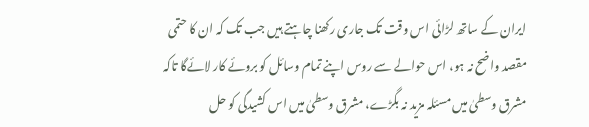ایران کے ساتھ لڑائی اس وقت تک جاری رکھنا چاہتے ہیں جب تک کہ ان کا حتمی مقصد واضح نہ ہو، اس حوالے سے روس اپنے تمام وسائل کو بروئے کار لائےگا تاکہ مشرق وسطیٰ میں مسئلہ مزید نہ بگڑے، مشرق وسطیٰ میں اس کشیدگی کو حل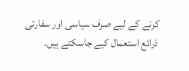کرنے کے لیے صرف سیاسی اور سفارتی ذرائع استعمال کیے جاسکتے ہیں۔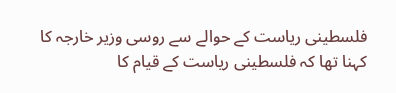فلسطینی ریاست کے حوالے سے روسی وزیر خارجہ کا کہنا تھا کہ فلسطینی ریاست کے قیام کا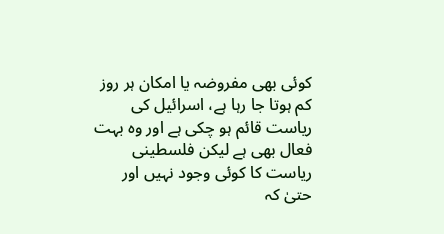کوئی بھی مفروضہ یا امکان ہر روز کم ہوتا جا رہا ہے، اسرائیل کی ریاست قائم ہو چکی ہے اور وہ بہت فعال بھی ہے لیکن فلسطینی ریاست کا کوئی وجود نہیں اور حتیٰ کہ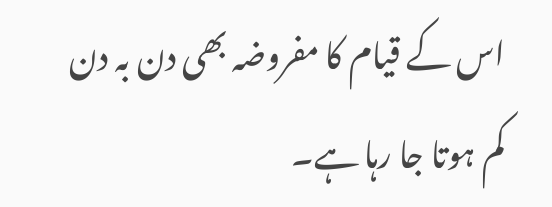اس کے قیام کا مفروضہ بھی دن بہ دن کم ہوتا جا رہا ہے۔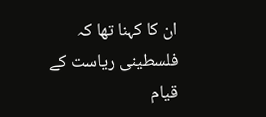ان کا کہنا تھا کہ فلسطینی ریاست کے قیام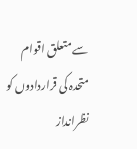سے متعلق اقوام متحدہ کی قراردادوں کو نظرانداز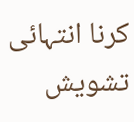کرنا انتہائی تشویش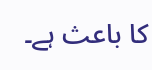کا باعث ہے۔